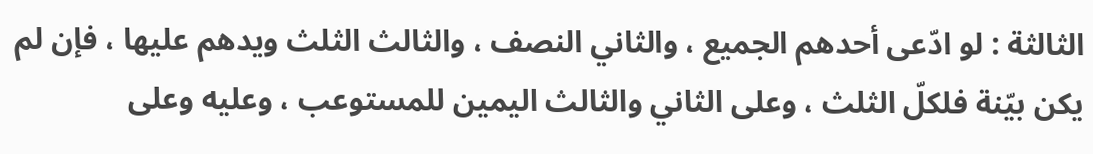الثالثة : لو ادّعى أحدهم الجميع ، والثاني النصف ، والثالث الثلث ويدهم عليها ، فإن لم يكن بيّنة فلكلّ الثلث ، وعلى الثاني والثالث اليمين للمستوعب ، وعليه وعلى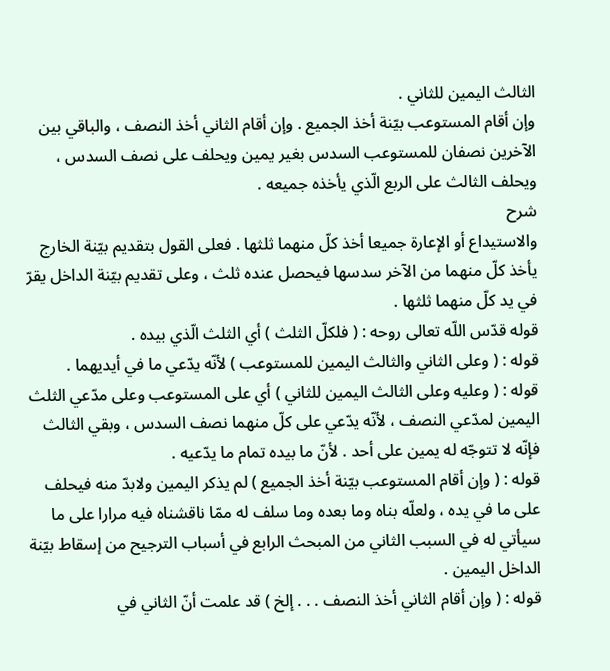الثالث اليمين للثاني .
وإن أقام المستوعب بيّنة أخذ الجميع . وإن أقام الثاني أخذ النصف ، والباقي بين الآخرين نصفان للمستوعب السدس بغير يمين ويحلف على نصف السدس ، ويحلف الثالث على الربع الّذي يأخذه جميعه .
شرح
والاستيداع أو الإعارة جميعا أخذ كلّ منهما ثلثها . فعلى القول بتقديم بيّنة الخارج يأخذ كلّ منهما من الآخر سدسها فيحصل عنده ثلث ، وعلى تقديم بيّنة الداخل يقرّ في يد كلّ منهما ثلثها .
قوله قدّس اللّه تعالى روحه : ( فلكلّ الثلث ) أي الثلث الّذي بيده .
قوله : ( وعلى الثاني والثالث اليمين للمستوعب ) لأنّه يدّعي ما في أيديهما .
قوله : ( وعليه وعلى الثالث اليمين للثاني ) أي على المستوعب وعلى مدّعي الثلث اليمين لمدّعي النصف ، لأنّه يدّعي على كلّ منهما نصف السدس ، وبقي الثالث فإنّه لا تتوجّه له يمين على أحد . لأنّ ما بيده تمام ما يدّعيه .
قوله : ( وإن أقام المستوعب بيّنة أخذ الجميع ) لم يذكر اليمين ولابدّ منه فيحلف على ما في يده ، ولعلّه بناه وما بعده وما سلف له ممّا ناقشناه فيه مرارا على ما سيأتي له في السبب الثاني من المبحث الرابع في أسباب الترجيح من إسقاط بيّنة الداخل اليمين .
قوله : ( وإن أقام الثاني أخذ النصف . . . إلخ ) قد علمت أنّ الثاني في